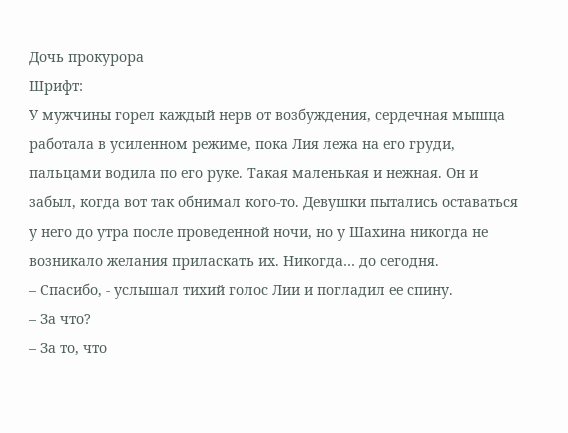Дочь прокурора
Шрифт:
У мужчины горел каждый нерв от возбуждения, сердечная мышца работала в усиленном режиме, пока Лия лежа на его груди, пальцами водила по его руке. Такая маленькая и нежная. Он и забыл, когда вот так обнимал кого-то. Девушки пытались оставаться у него до утра после проведенной ночи, но у Шахина никогда не возникало желания приласкать их. Никогда… до сегодня.
– Спасибо, - услышал тихий голос Лии и погладил ее спину.
– За что?
– За то, что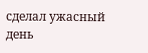сделал ужасный день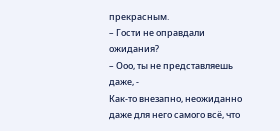прекрасным.
– Гости не оправдали ожидания?
– Ооо, ты не представляешь даже, -
Как-то внезапно, неожиданно даже для него самого всё, что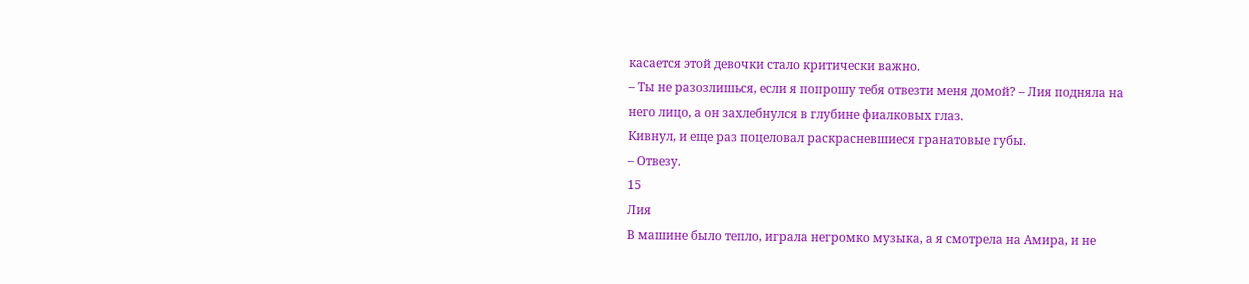касается этой девочки стало критически важно.
– Ты не разозлишься, если я попрошу тебя отвезти меня домой? – Лия подняла на него лицо, а он захлебнулся в глубине фиалковых глаз.
Кивнул, и еще раз поцеловал раскрасневшиеся гранатовые губы.
– Отвезу.
15
Лия
В машине было тепло, играла негромко музыка, а я смотрела на Амира, и не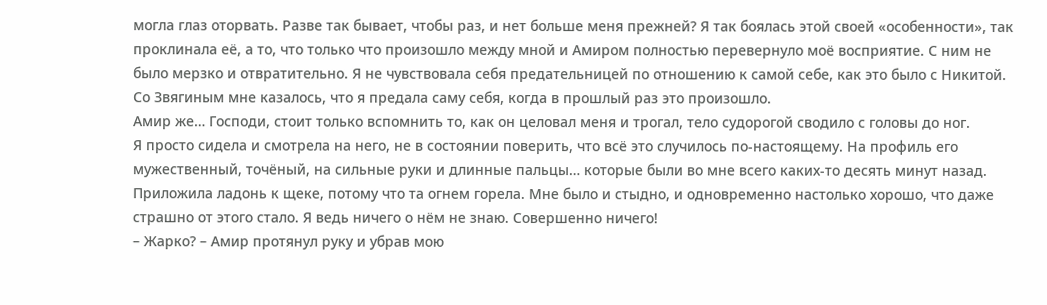могла глаз оторвать. Разве так бывает, чтобы раз, и нет больше меня прежней? Я так боялась этой своей «особенности», так проклинала её, а то, что только что произошло между мной и Амиром полностью перевернуло моё восприятие. С ним не было мерзко и отвратительно. Я не чувствовала себя предательницей по отношению к самой себе, как это было с Никитой. Со Звягиным мне казалось, что я предала саму себя, когда в прошлый раз это произошло.
Амир же… Господи, стоит только вспомнить то, как он целовал меня и трогал, тело судорогой сводило с головы до ног.
Я просто сидела и смотрела на него, не в состоянии поверить, что всё это случилось по-настоящему. На профиль его мужественный, точёный, на сильные руки и длинные пальцы… которые были во мне всего каких-то десять минут назад.
Приложила ладонь к щеке, потому что та огнем горела. Мне было и стыдно, и одновременно настолько хорошо, что даже страшно от этого стало. Я ведь ничего о нём не знаю. Совершенно ничего!
– Жарко? – Амир протянул руку и убрав мою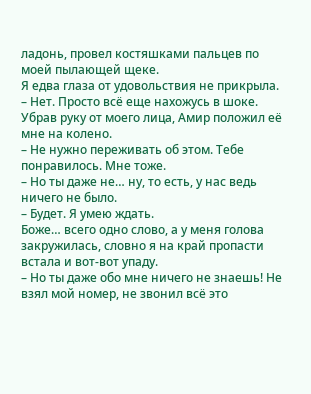ладонь, провел костяшками пальцев по моей пылающей щеке.
Я едва глаза от удовольствия не прикрыла.
– Нет. Просто всё еще нахожусь в шоке.
Убрав руку от моего лица, Амир положил её мне на колено.
– Не нужно переживать об этом. Тебе понравилось. Мне тоже.
– Но ты даже не… ну, то есть, у нас ведь ничего не было.
– Будет. Я умею ждать.
Боже… всего одно слово, а у меня голова закружилась, словно я на край пропасти встала и вот-вот упаду.
– Но ты даже обо мне ничего не знаешь! Не взял мой номер, не звонил всё это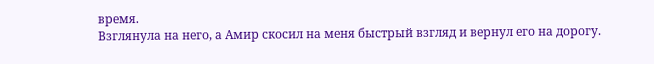время.
Взглянула на него, а Амир скосил на меня быстрый взгляд и вернул его на дорогу.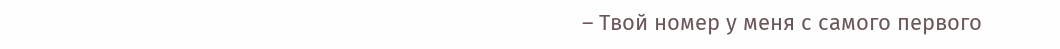– Твой номер у меня с самого первого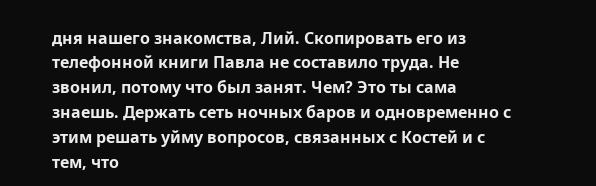дня нашего знакомства, Лий. Скопировать его из телефонной книги Павла не составило труда. Не звонил, потому что был занят. Чем? Это ты сама знаешь. Держать сеть ночных баров и одновременно с этим решать уйму вопросов, связанных с Костей и с тем, что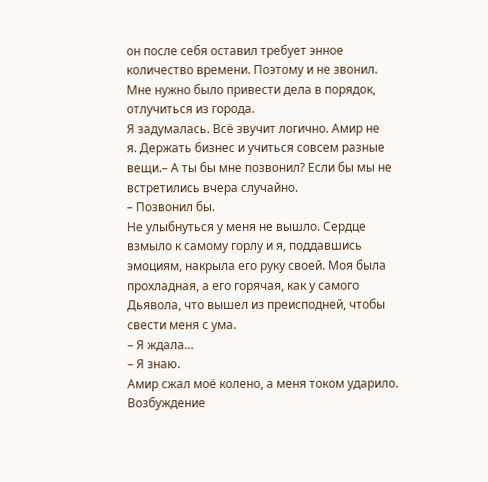он после себя оставил требует энное количество времени. Поэтому и не звонил. Мне нужно было привести дела в порядок, отлучиться из города.
Я задумалась. Всё звучит логично. Амир не
я. Держать бизнес и учиться совсем разные вещи.– А ты бы мне позвонил? Если бы мы не встретились вчера случайно.
– Позвонил бы.
Не улыбнуться у меня не вышло. Сердце взмыло к самому горлу и я, поддавшись эмоциям, накрыла его руку своей. Моя была прохладная, а его горячая, как у самого Дьявола, что вышел из преисподней, чтобы свести меня с ума.
– Я ждала…
– Я знаю.
Амир сжал моё колено, а меня током ударило. Возбуждение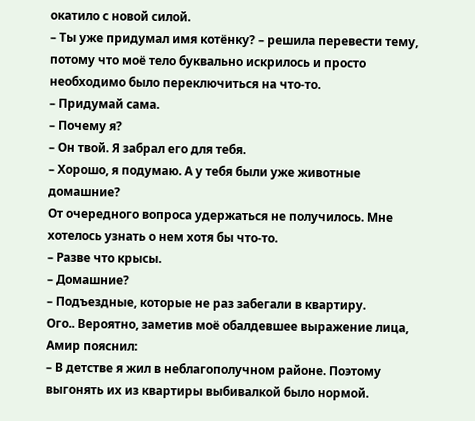окатило с новой силой.
– Ты уже придумал имя котёнку? – решила перевести тему, потому что моё тело буквально искрилось и просто необходимо было переключиться на что-то.
– Придумай сама.
– Почему я?
– Он твой. Я забрал его для тебя.
– Хорошо, я подумаю. А у тебя были уже животные домашние?
От очередного вопроса удержаться не получилось. Мне хотелось узнать о нем хотя бы что-то.
– Разве что крысы.
– Домашние?
– Подъездные, которые не раз забегали в квартиру.
Ого.. Вероятно, заметив моё обалдевшее выражение лица, Амир пояснил:
– В детстве я жил в неблагополучном районе. Поэтому выгонять их из квартиры выбивалкой было нормой.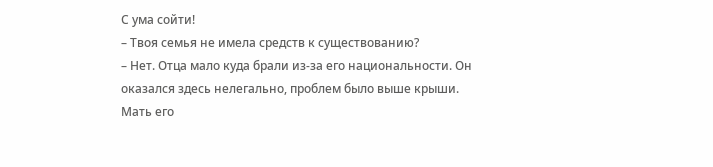С ума сойти!
– Твоя семья не имела средств к существованию?
– Нет. Отца мало куда брали из-за его национальности. Он оказался здесь нелегально, проблем было выше крыши. Мать его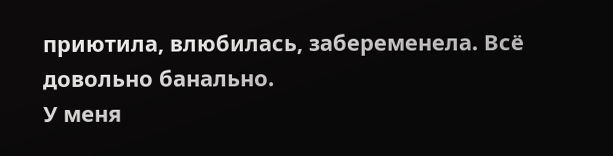приютила, влюбилась, забеременела. Всё довольно банально.
У меня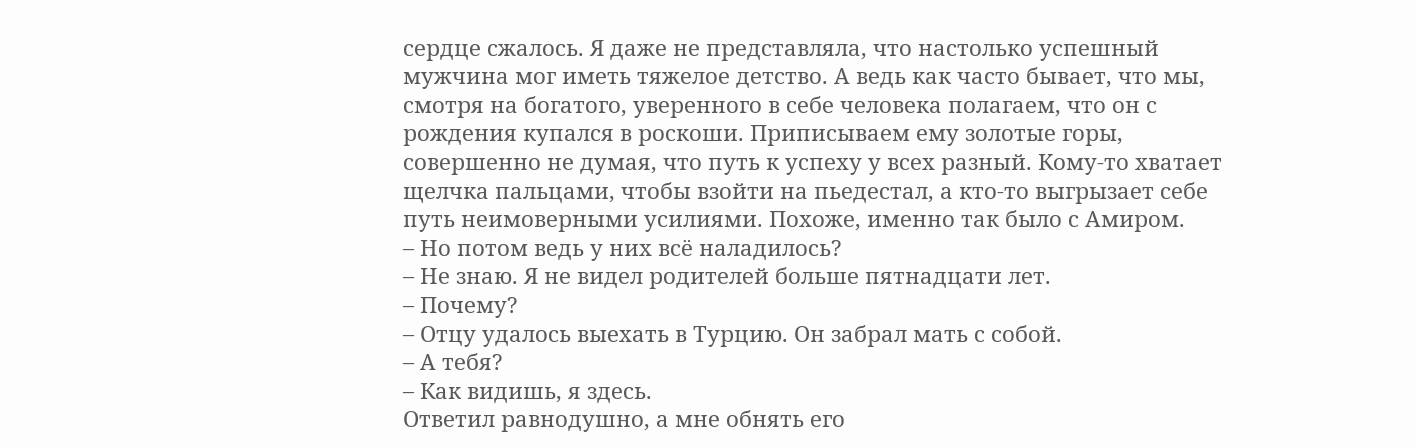сердце сжалось. Я даже не представляла, что настолько успешный мужчина мог иметь тяжелое детство. А ведь как часто бывает, что мы, смотря на богатого, уверенного в себе человека полагаем, что он с рождения купался в роскоши. Приписываем ему золотые горы, совершенно не думая, что путь к успеху у всех разный. Кому-то хватает щелчка пальцами, чтобы взойти на пьедестал, а кто-то выгрызает себе путь неимоверными усилиями. Похоже, именно так было с Амиром.
– Но потом ведь у них всё наладилось?
– Не знаю. Я не видел родителей больше пятнадцати лет.
– Почему?
– Отцу удалось выехать в Турцию. Он забрал мать с собой.
– А тебя?
– Как видишь, я здесь.
Ответил равнодушно, а мне обнять его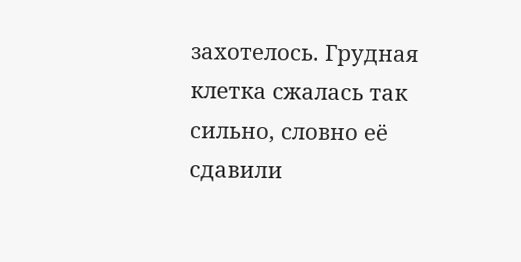захотелось. Грудная клетка сжалась так сильно, словно её сдавили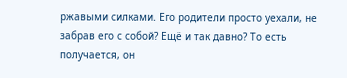ржавыми силками. Его родители просто уехали, не забрав его с собой? Ещё и так давно? То есть получается, он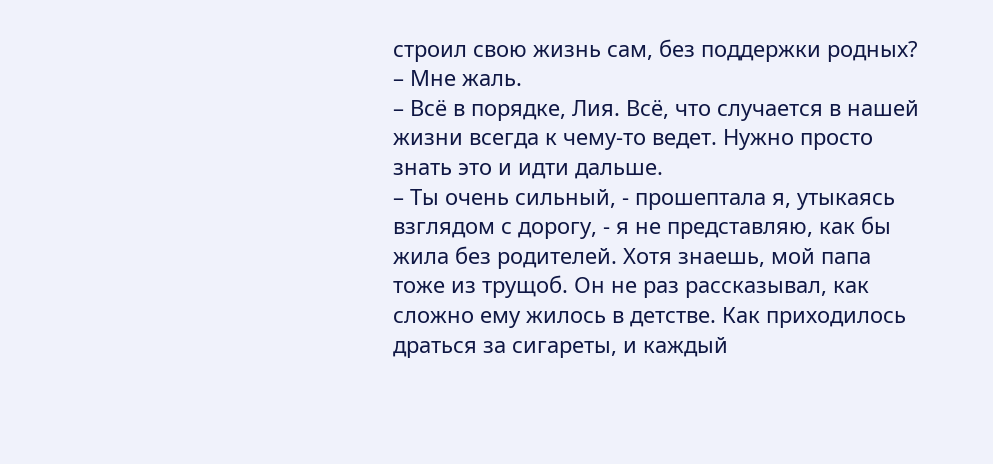строил свою жизнь сам, без поддержки родных?
– Мне жаль.
– Всё в порядке, Лия. Всё, что случается в нашей жизни всегда к чему-то ведет. Нужно просто знать это и идти дальше.
– Ты очень сильный, - прошептала я, утыкаясь взглядом с дорогу, - я не представляю, как бы жила без родителей. Хотя знаешь, мой папа тоже из трущоб. Он не раз рассказывал, как сложно ему жилось в детстве. Как приходилось драться за сигареты, и каждый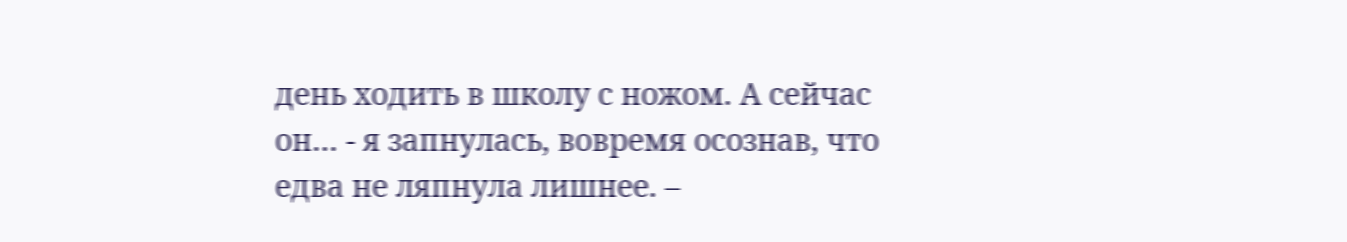день ходить в школу с ножом. А сейчас он… - я запнулась, вовремя осознав, что едва не ляпнула лишнее. –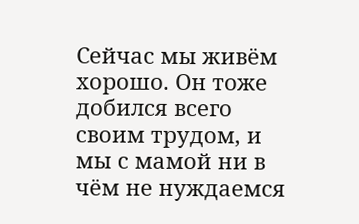Сейчас мы живём хорошо. Он тоже добился всего своим трудом, и мы с мамой ни в чём не нуждаемся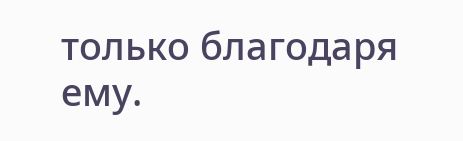только благодаря ему.